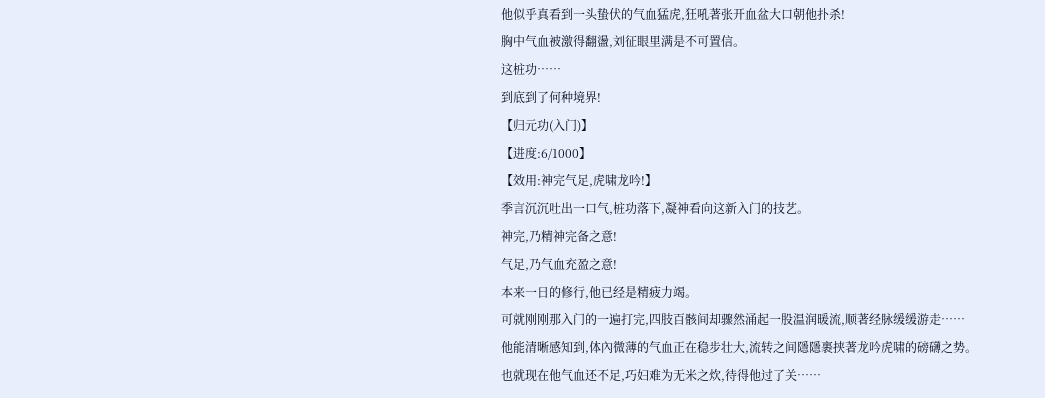他似乎真看到一头蛰伏的气血猛虎,狂吼著张开血盆大口朝他扑杀!
胸中气血被激得翻盪,刘征眼里满是不可置信。
这桩功……
到底到了何种境界!
【归元功(入门)】
【进度:6/1000】
【效用:神完气足,虎啸龙吟!】
季言沉沉吐出一口气,桩功落下,凝神看向这新入门的技艺。
神完,乃精神完备之意!
气足,乃气血充盈之意!
本来一日的修行,他已经是精疲力竭。
可就刚刚那入门的一遍打完,四肢百骸间却骤然涌起一股温润暖流,顺著经脉缓缓游走……
他能清晰感知到,体內微薄的气血正在稳步壮大,流转之间隱隱裹挟著龙吟虎啸的磅礴之势。
也就现在他气血还不足,巧妇难为无米之炊,待得他过了关……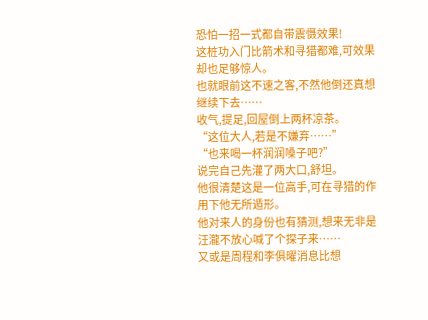恐怕一招一式都自带震慑效果!
这桩功入门比箭术和寻猎都难,可效果却也足够惊人。
也就眼前这不速之客,不然他倒还真想继续下去……
收气,提足,回屋倒上两杯凉茶。
“这位大人,若是不嫌弃……”
“也来喝一杯润润嗓子吧?”
说完自己先灌了两大口,舒坦。
他很清楚这是一位高手,可在寻猎的作用下他无所遁形。
他对来人的身份也有猜测,想来无非是汪瀧不放心喊了个探子来……
又或是周程和李俱曜消息比想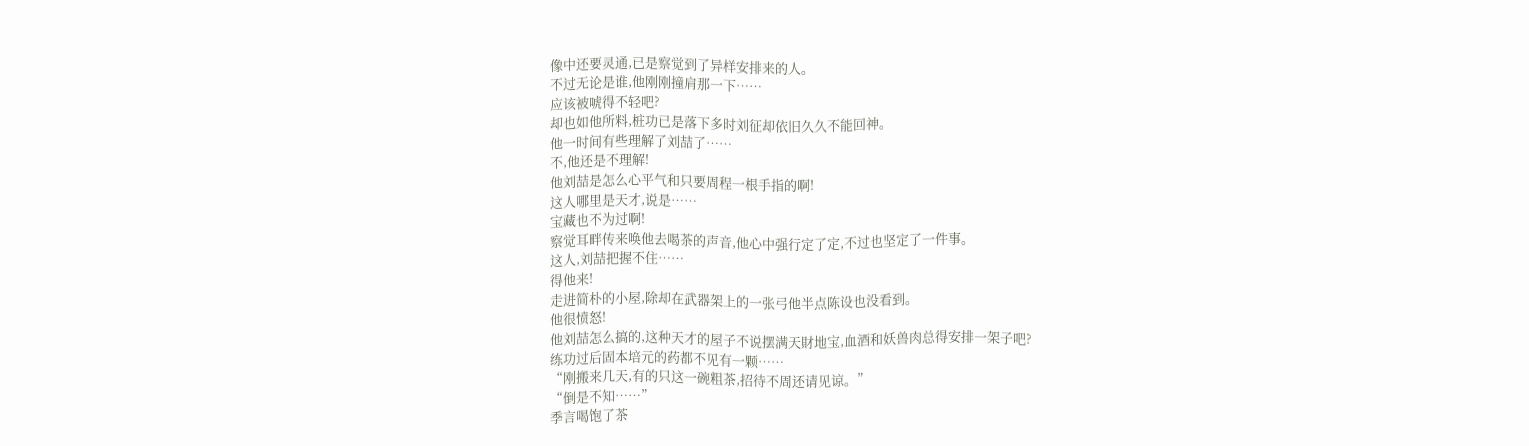像中还要灵通,已是察觉到了异样安排来的人。
不过无论是谁,他刚刚撞肩那一下……
应该被唬得不轻吧?
却也如他所料,桩功已是落下多时刘征却依旧久久不能回神。
他一时间有些理解了刘喆了……
不,他还是不理解!
他刘喆是怎么心平气和只要周程一根手指的啊!
这人哪里是天才,说是……
宝藏也不为过啊!
察觉耳畔传来唤他去喝茶的声音,他心中强行定了定,不过也坚定了一件事。
这人,刘喆把握不住……
得他来!
走进简朴的小屋,除却在武器架上的一张弓他半点陈设也没看到。
他很愤怒!
他刘喆怎么搞的,这种天才的屋子不说摆满天財地宝,血酒和妖兽肉总得安排一架子吧?
练功过后固本培元的药都不见有一颗……
“刚搬来几天,有的只这一碗粗茶,招待不周还请见谅。”
“倒是不知……”
季言喝饱了茶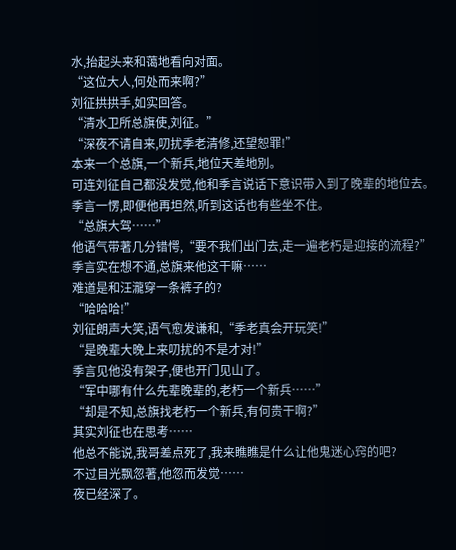水,抬起头来和蔼地看向对面。
“这位大人,何处而来啊?”
刘征拱拱手,如实回答。
“清水卫所总旗使,刘征。”
“深夜不请自来,叨扰季老清修,还望恕罪!”
本来一个总旗,一个新兵,地位天差地別。
可连刘征自己都没发觉,他和季言说话下意识带入到了晚辈的地位去。
季言一愣,即便他再坦然,听到这话也有些坐不住。
“总旗大驾……”
他语气带著几分错愕,“要不我们出门去,走一遍老朽是迎接的流程?”
季言实在想不通,总旗来他这干嘛……
难道是和汪瀧穿一条裤子的?
“哈哈哈!”
刘征朗声大笑,语气愈发谦和,“季老真会开玩笑!”
“是晚辈大晚上来叨扰的不是才对!”
季言见他没有架子,便也开门见山了。
“军中哪有什么先辈晚辈的,老朽一个新兵……”
“却是不知,总旗找老朽一个新兵,有何贵干啊?”
其实刘征也在思考……
他总不能说,我哥差点死了,我来瞧瞧是什么让他鬼迷心窍的吧?
不过目光飘忽著,他忽而发觉……
夜已经深了。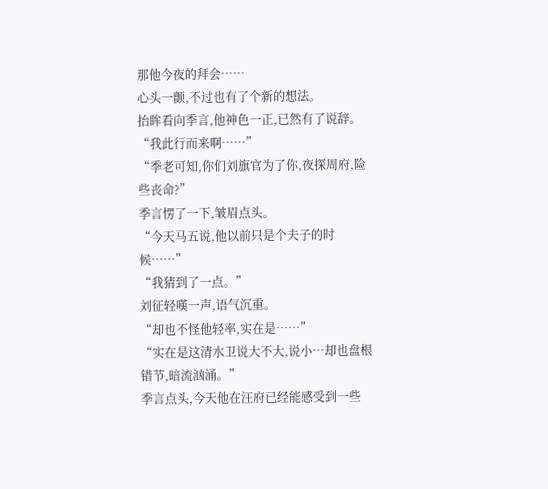那他今夜的拜会……
心头一颤,不过也有了个新的想法。
抬眸看向季言,他神色一正,已然有了说辞。
“我此行而来啊……”
“季老可知,你们刘旗官为了你,夜探周府,险些丧命?”
季言愣了一下,皱眉点头。
“今天马五说,他以前只是个夫子的时候……”
“我猜到了一点。”
刘征轻嘆一声,语气沉重。
“却也不怪他轻率,实在是……”
“实在是这清水卫说大不大,说小…却也盘根错节,暗流汹涌。”
季言点头,今天他在汪府已经能感受到一些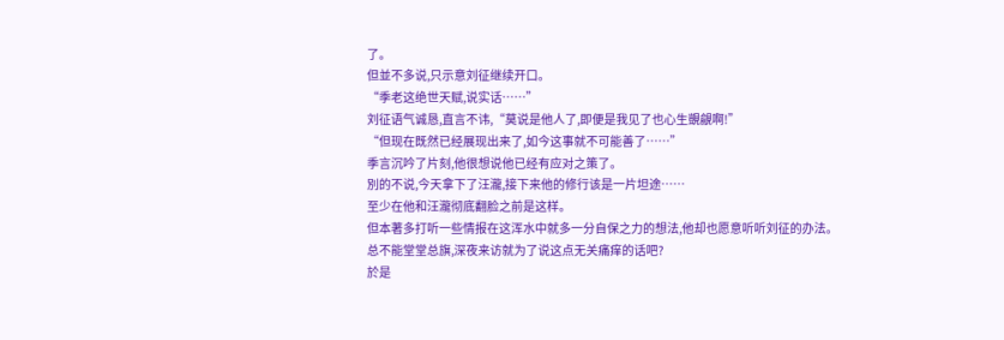了。
但並不多说,只示意刘征继续开口。
“季老这绝世天赋,说实话……”
刘征语气诚恳,直言不讳,“莫说是他人了,即便是我见了也心生覬覦啊!”
“但现在既然已经展现出来了,如今这事就不可能善了……”
季言沉吟了片刻,他很想说他已经有应对之策了。
別的不说,今天拿下了汪瀧,接下来他的修行该是一片坦途……
至少在他和汪瀧彻底翻脸之前是这样。
但本著多打听一些情报在这浑水中就多一分自保之力的想法,他却也愿意听听刘征的办法。
总不能堂堂总旗,深夜来访就为了说这点无关痛痒的话吧?
於是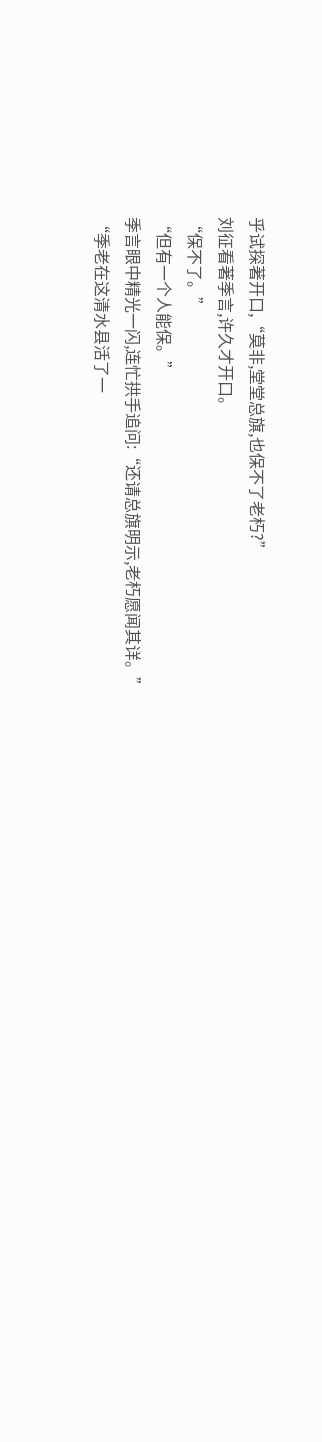乎试探著开口,“莫非,堂堂总旗,也保不了老朽?”
刘征看著季言,许久才开口。
“保不了。”
“但有一个人能保。”
季言眼中精光一闪,连忙拱手追问:“还请总旗明示,老朽愿闻其详。”
“季老在这清水县活了一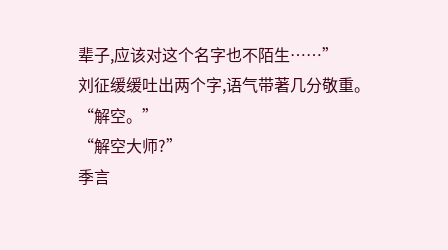辈子,应该对这个名字也不陌生……”
刘征缓缓吐出两个字,语气带著几分敬重。
“解空。”
“解空大师?”
季言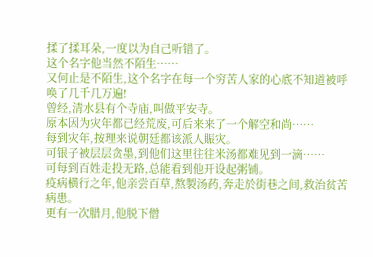揉了揉耳朵,一度以为自己听错了。
这个名字他当然不陌生……
又何止是不陌生,这个名字在每一个穷苦人家的心底不知道被呼唤了几千几万遍!
曾经,清水县有个寺庙,叫做平安寺。
原本因为灾年都已经荒废,可后来来了一个解空和尚……
每到灾年,按理来说朝廷都该派人賑灾。
可银子被层层贪墨,到他们这里往往米汤都难见到一滴……
可每到百姓走投无路,总能看到他开设起粥铺。
疫病横行之年,他亲尝百草,熬製汤药,奔走於街巷之间,救治贫苦病患。
更有一次腊月,他脱下僧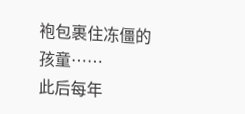袍包裹住冻僵的孩童……
此后每年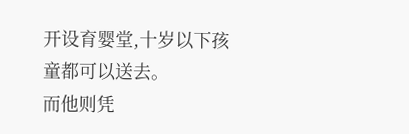开设育婴堂,十岁以下孩童都可以送去。
而他则凭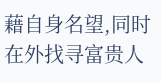藉自身名望,同时在外找寻富贵人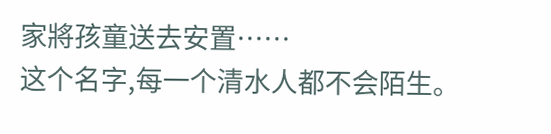家將孩童送去安置……
这个名字,每一个清水人都不会陌生。